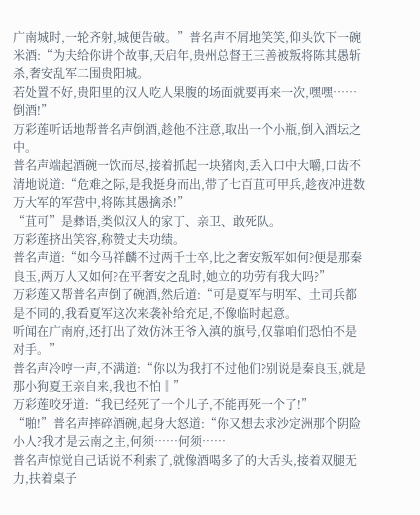广南城时,一轮齐射,城便告破。”普名声不屑地笑笑,仰头饮下一碗米酒:“为夫给你讲个故事,天启年,贵州总督王三善被叛将陈其愚斩杀,奢安乱军二围贵阳城。
若处置不好,贵阳里的汉人吃人果腹的场面就要再来一次,嘿嘿……倒酒!”
万彩莲听话地帮普名声倒酒,趁他不注意,取出一个小瓶,倒入酒坛之中。
普名声端起酒碗一饮而尽,接着抓起一块猪肉,丢入口中大嚼,口齿不清地说道:“危难之际,是我挺身而出,带了七百苴可甲兵,趁夜冲进数万大军的军营中,将陈其愚擒杀!”
“苴可”是彝语,类似汉人的家丁、亲卫、敢死队。
万彩莲挤出笑容,称赞丈夫功绩。
普名声道:“如今马祥麟不过两千士卒,比之奢安叛军如何?便是那秦良玉,两万人又如何?在平奢安之乱时,她立的功劳有我大吗?”
万彩莲又帮普名声倒了碗酒,然后道:“可是夏军与明军、土司兵都是不同的,我看夏军这次来袭补给充足,不像临时起意。
听闻在广南府,还打出了效仿沐王爷入滇的旗号,仅靠咱们恐怕不是对手。”
普名声冷哼一声,不满道:“你以为我打不过他们?别说是秦良玉,就是那小狗夏王亲自来,我也不怕‖”
万彩莲咬牙道:“我已经死了一个儿子,不能再死一个了!”
“啪!”普名声摔碎酒碗,起身大怒道:“你又想去求沙定洲那个阴险小人?我才是云南之主,何须……何须……
普名声惊觉自己话说不利索了,就像酒喝多了的大舌头,接着双腿无力,扶着桌子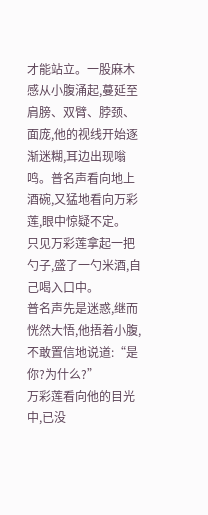才能站立。一股麻木感从小腹涌起,蔓延至肩膀、双臂、脖颈、面庞,他的视线开始逐渐迷糊,耳边出现嗡鸣。普名声看向地上酒碗,又猛地看向万彩莲,眼中惊疑不定。
只见万彩莲拿起一把勺子,盛了一勺米酒,自己喝入口中。
普名声先是迷惑,继而恍然大悟,他捂着小腹,不敢置信地说道:“是你?为什么?”
万彩莲看向他的目光中,已没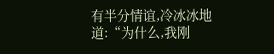有半分情谊,冷冰冰地道:“为什么,我刚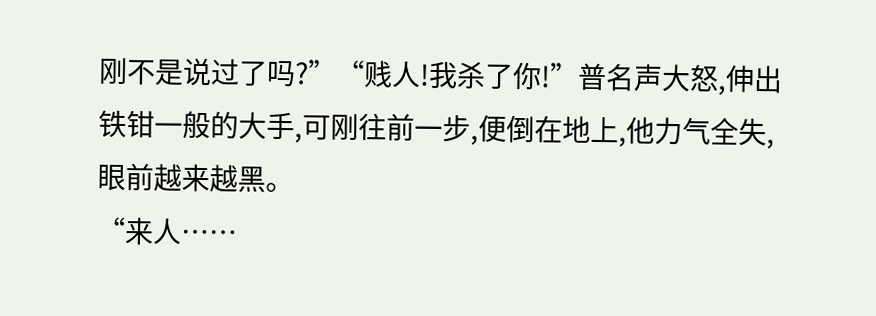刚不是说过了吗?”“贱人!我杀了你!”普名声大怒,伸出铁钳一般的大手,可刚往前一步,便倒在地上,他力气全失,眼前越来越黑。
“来人……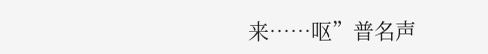来……呕”普名声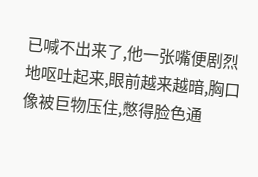已喊不出来了,他一张嘴便剧烈地呕吐起来,眼前越来越暗,胸口像被巨物压住,憋得脸色通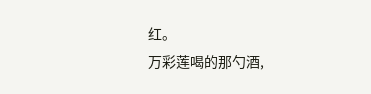红。
万彩莲喝的那勺酒,